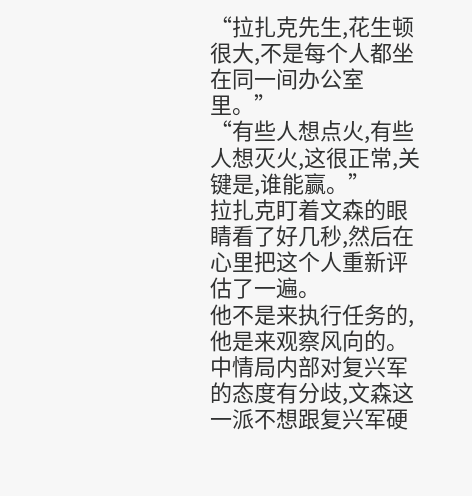“拉扎克先生,花生顿很大,不是每个人都坐在同一间办公室里。”
“有些人想点火,有些人想灭火,这很正常,关键是,谁能赢。”
拉扎克盯着文森的眼睛看了好几秒,然后在心里把这个人重新评估了一遍。
他不是来执行任务的,他是来观察风向的。
中情局内部对复兴军的态度有分歧,文森这一派不想跟复兴军硬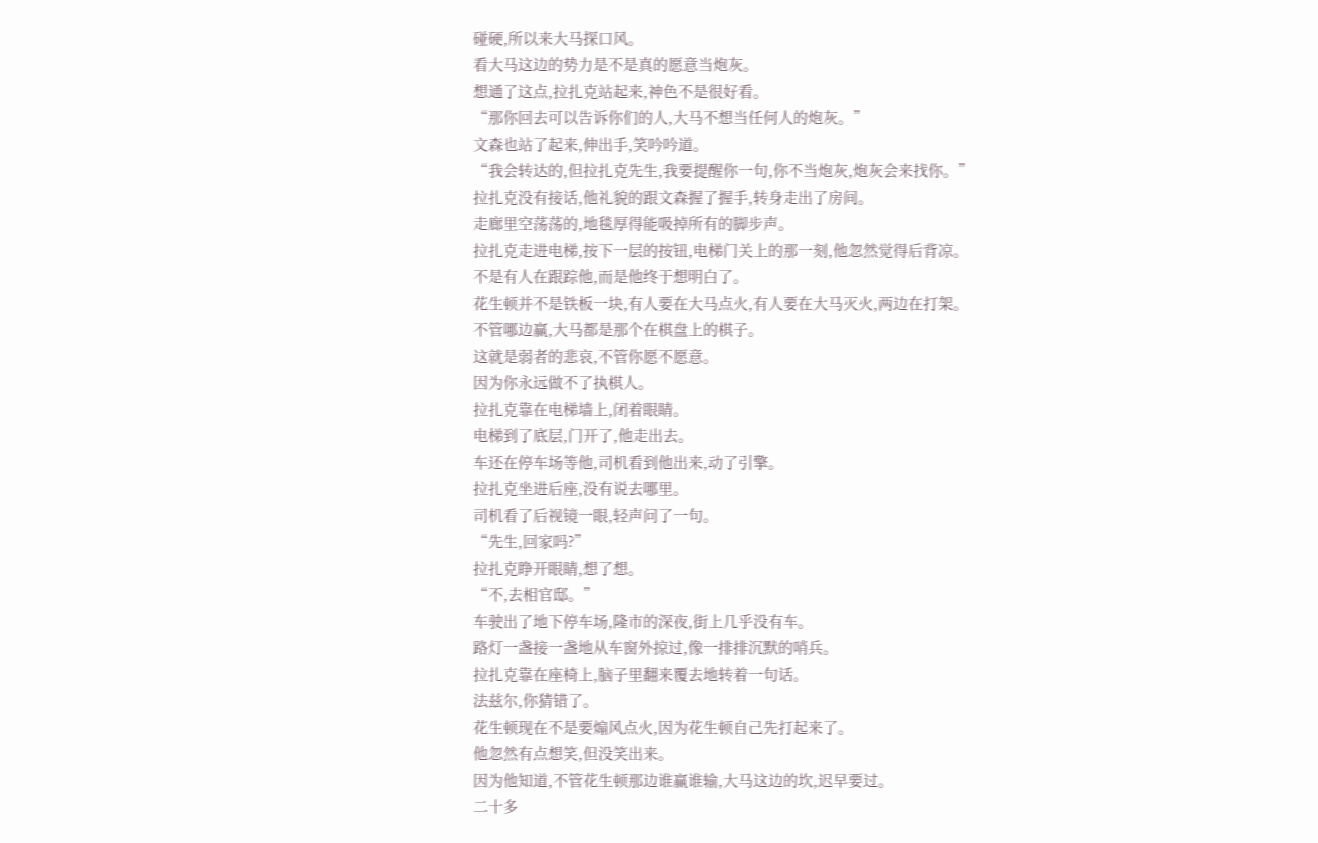碰硬,所以来大马探口风。
看大马这边的势力是不是真的愿意当炮灰。
想通了这点,拉扎克站起来,神色不是很好看。
“那你回去可以告诉你们的人,大马不想当任何人的炮灰。”
文森也站了起来,伸出手,笑吟吟道。
“我会转达的,但拉扎克先生,我要提醒你一句,你不当炮灰,炮灰会来找你。”
拉扎克没有接话,他礼貌的跟文森握了握手,转身走出了房间。
走廊里空荡荡的,地毯厚得能吸掉所有的脚步声。
拉扎克走进电梯,按下一层的按钮,电梯门关上的那一刻,他忽然觉得后背凉。
不是有人在跟踪他,而是他终于想明白了。
花生顿并不是铁板一块,有人要在大马点火,有人要在大马灭火,两边在打架。
不管哪边赢,大马都是那个在棋盘上的棋子。
这就是弱者的悲哀,不管你愿不愿意。
因为你永远做不了执棋人。
拉扎克靠在电梯墙上,闭着眼睛。
电梯到了底层,门开了,他走出去。
车还在停车场等他,司机看到他出来,动了引擎。
拉扎克坐进后座,没有说去哪里。
司机看了后视镜一眼,轻声问了一句。
“先生,回家吗?”
拉扎克睁开眼睛,想了想。
“不,去相官邸。”
车驶出了地下停车场,隆市的深夜,街上几乎没有车。
路灯一盏接一盏地从车窗外掠过,像一排排沉默的哨兵。
拉扎克靠在座椅上,脑子里翻来覆去地转着一句话。
法兹尔,你猜错了。
花生顿现在不是要煽风点火,因为花生顿自己先打起来了。
他忽然有点想笑,但没笑出来。
因为他知道,不管花生顿那边谁赢谁输,大马这边的坎,迟早要过。
二十多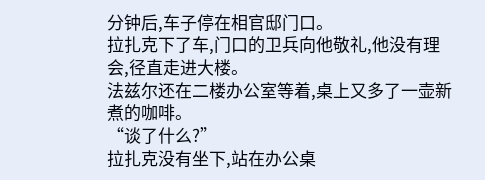分钟后,车子停在相官邸门口。
拉扎克下了车,门口的卫兵向他敬礼,他没有理会,径直走进大楼。
法兹尔还在二楼办公室等着,桌上又多了一壶新煮的咖啡。
“谈了什么?”
拉扎克没有坐下,站在办公桌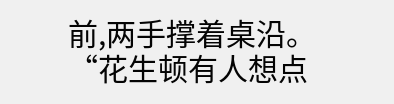前,两手撑着桌沿。
“花生顿有人想点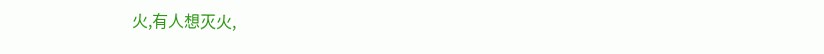火,有人想灭火,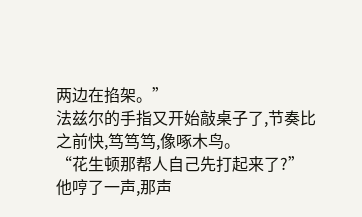两边在掐架。”
法兹尔的手指又开始敲桌子了,节奏比之前快,笃笃笃,像啄木鸟。
“花生顿那帮人自己先打起来了?”
他哼了一声,那声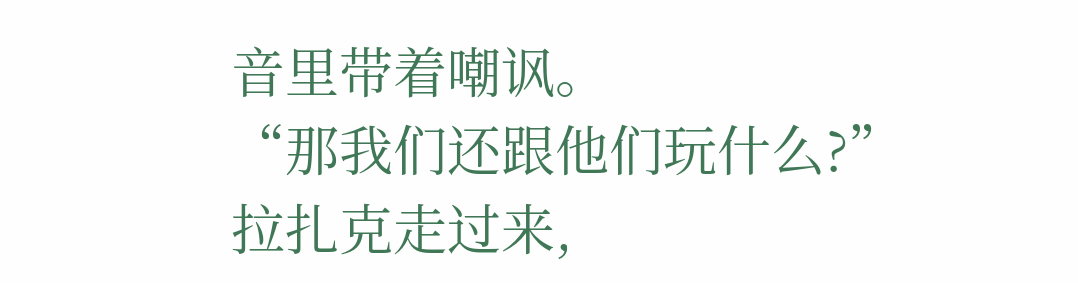音里带着嘲讽。
“那我们还跟他们玩什么?”
拉扎克走过来,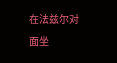在法兹尔对面坐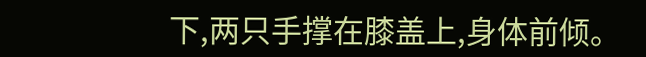下,两只手撑在膝盖上,身体前倾。